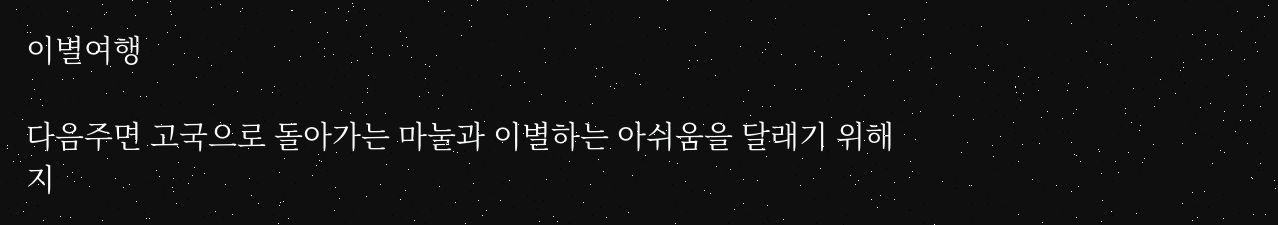이별여행

다음주면 고국으로 돌아가는 마눌과 이별하는 아쉬움을 달래기 위해
지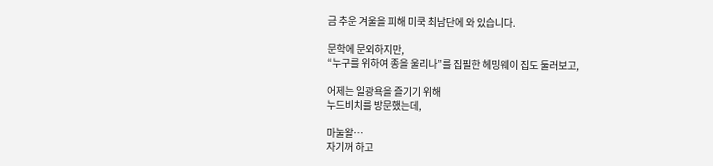금 추운 겨울을 피해 미쿡 최남단에 와 있습니다.

문학에 문외하지만,
“누구를 위하여 종을 울리나”를 집필한 헤밍웨이 집도 둘러보고,

어제는 일광욕을 즐기기 위해
누드비치를 방문했는데,

마눌왈…
자기꺼 하고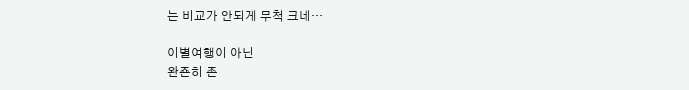는 비교가 안되게 무척 크네…

이별여행이 아닌
완죤히 존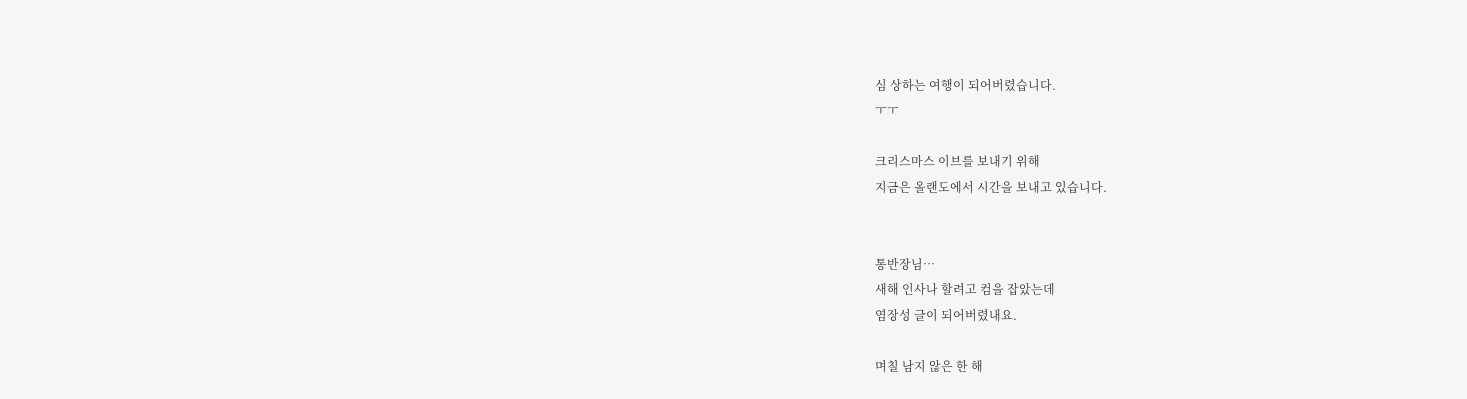심 상하는 여행이 되어버렸습니다.
ㅜㅜ

크리스마스 이브를 보내기 위해
지금은 올랜도에서 시간을 보내고 있습니다.


통반장님…
새해 인사나 할려고 컴을 잡았는데
염장성 글이 되어버렸내요.

며칠 남지 않은 한 해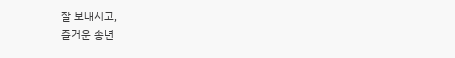잘 보내시고,
즐거운 송년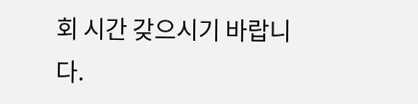회 시간 갖으시기 바랍니다.